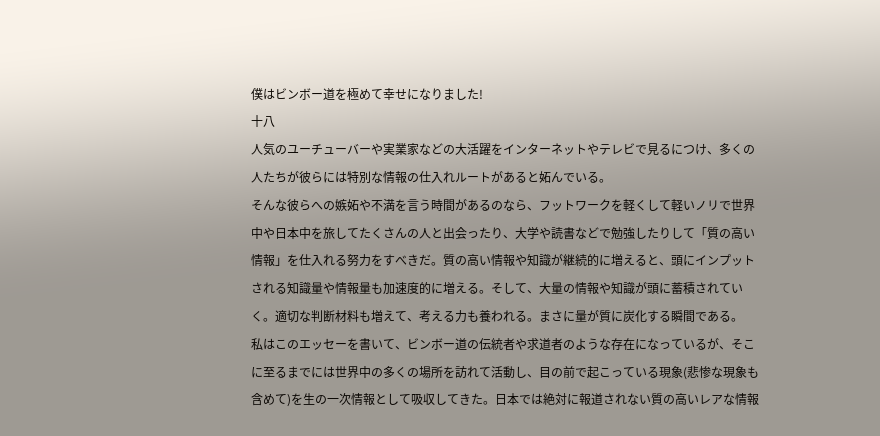僕はビンボー道を極めて幸せになりました!
十八
人気のユーチューバーや実業家などの大活躍をインターネットやテレビで見るにつけ、多くの人たちが彼らには特別な情報の仕入れルートがあると妬んでいる。
そんな彼らへの嫉妬や不満を言う時間があるのなら、フットワークを軽くして軽いノリで世界中や日本中を旅してたくさんの人と出会ったり、大学や読書などで勉強したりして「質の高い情報」を仕入れる努力をすべきだ。質の高い情報や知識が継続的に増えると、頭にインプットされる知識量や情報量も加速度的に増える。そして、大量の情報や知識が頭に蓄積されていく。適切な判断材料も増えて、考える力も養われる。まさに量が質に炭化する瞬間である。
私はこのエッセーを書いて、ビンボー道の伝統者や求道者のような存在になっているが、そこに至るまでには世界中の多くの場所を訪れて活動し、目の前で起こっている現象(悲惨な現象も含めて)を生の一次情報として吸収してきた。日本では絶対に報道されない質の高いレアな情報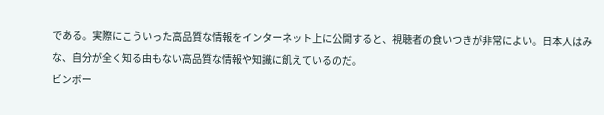である。実際にこういった高品質な情報をインターネット上に公開すると、視聴者の食いつきが非常によい。日本人はみな、自分が全く知る由もない高品質な情報や知識に飢えているのだ。
ビンボー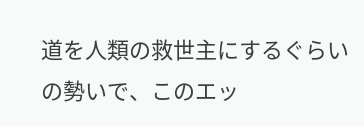道を人類の救世主にするぐらいの勢いで、このエッ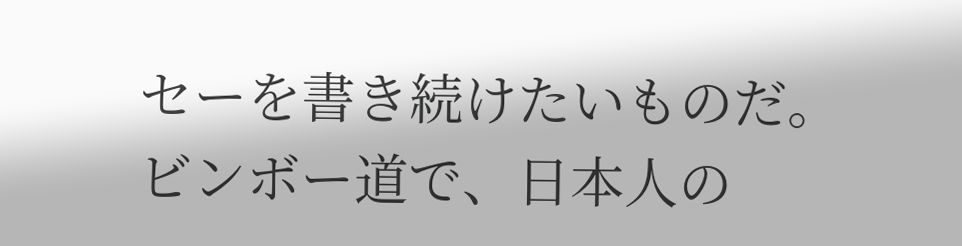セーを書き続けたいものだ。
ビンボー道で、日本人の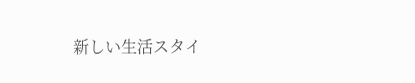新しい生活スタイ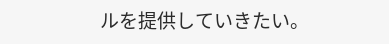ルを提供していきたい。